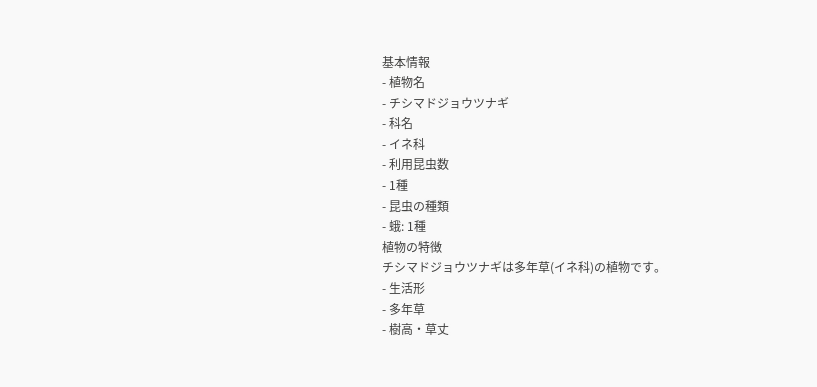基本情報
- 植物名
- チシマドジョウツナギ
- 科名
- イネ科
- 利用昆虫数
- 1種
- 昆虫の種類
- 蛾: 1種
植物の特徴
チシマドジョウツナギは多年草(イネ科)の植物です。
- 生活形
- 多年草
- 樹高・草丈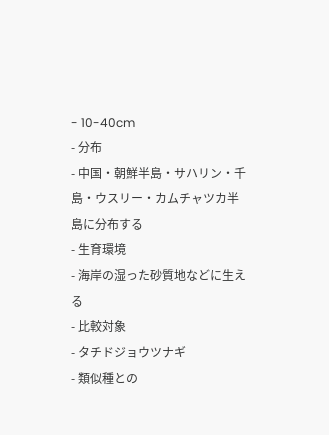- 10-40cm
- 分布
- 中国・朝鮮半島・サハリン・千島・ウスリー・カムチャツカ半島に分布する
- 生育環境
- 海岸の湿った砂質地などに生える
- 比較対象
- タチドジョウツナギ
- 類似種との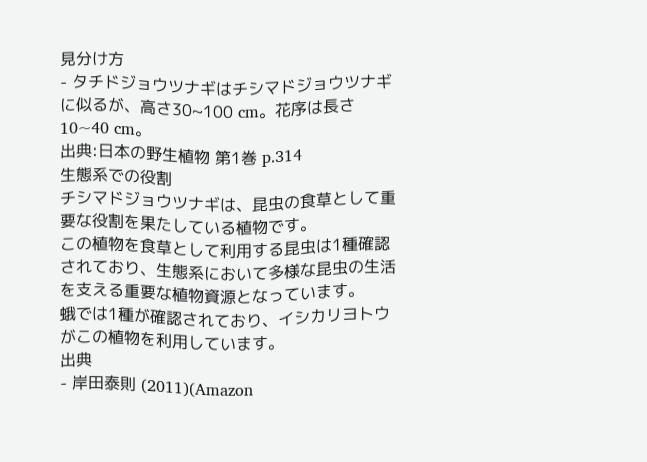見分け方
- タチドジョウツナギはチシマドジョウツナギに似るが、高さ30~100 cm。花序は長さ10~40 cm。
出典:日本の野生植物 第1巻 p.314
生態系での役割
チシマドジョウツナギは、昆虫の食草として重要な役割を果たしている植物です。
この植物を食草として利用する昆虫は1種確認されており、生態系において多様な昆虫の生活を支える重要な植物資源となっています。
蛾では1種が確認されており、イシカリヨトウがこの植物を利用しています。
出典
- 岸田泰則 (2011)(Amazon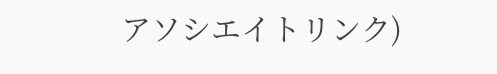アソシエイトリンク)